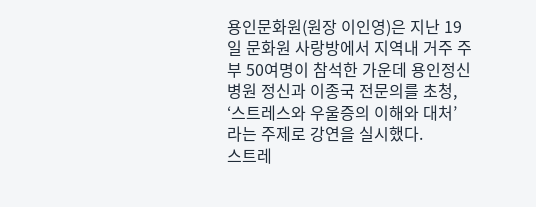용인문화원(원장 이인영)은 지난 19일 문화원 사랑방에서 지역내 거주 주부 50여명이 참석한 가운데 용인정신병원 정신과 이종국 전문의를 초청, ‘스트레스와 우울증의 이해와 대처’ 라는 주제로 강연을 실시했다.
스트레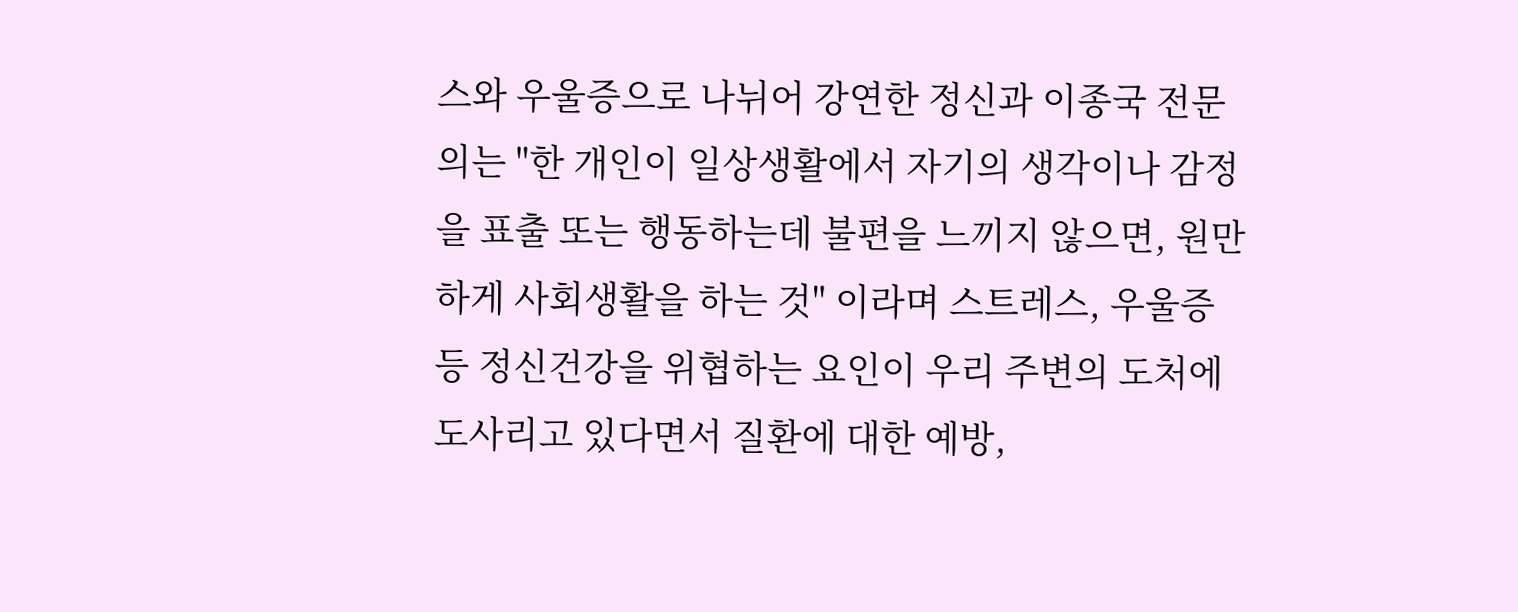스와 우울증으로 나뉘어 강연한 정신과 이종국 전문의는 "한 개인이 일상생활에서 자기의 생각이나 감정을 표출 또는 행동하는데 불편을 느끼지 않으면, 원만하게 사회생활을 하는 것" 이라며 스트레스, 우울증 등 정신건강을 위협하는 요인이 우리 주변의 도처에 도사리고 있다면서 질환에 대한 예방,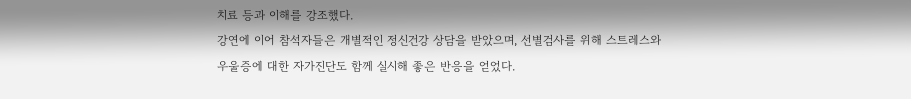치료 등과 이해를 강조했다.
강연에 이어 참석자들은 개별적인 정신건강 상담을 받았으며, 선별검사를 위해 스트레스와 우울증에 대한 자가진단도 함께 실시해 좋은 반응을 얻었다.